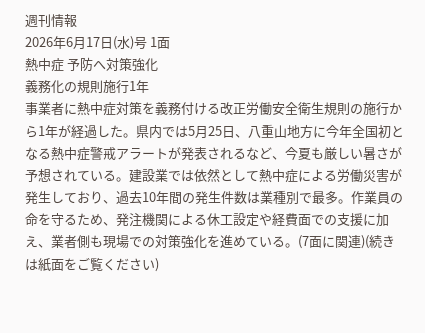週刊情報
2026年6月17日(水)号 1面
熱中症 予防へ対策強化
義務化の規則施行1年
事業者に熱中症対策を義務付ける改正労働安全衛生規則の施行から1年が経過した。県内では5月25日、八重山地方に今年全国初となる熱中症警戒アラートが発表されるなど、今夏も厳しい暑さが予想されている。建設業では依然として熱中症による労働災害が発生しており、過去10年間の発生件数は業種別で最多。作業員の命を守るため、発注機関による休工設定や経費面での支援に加え、業者側も現場での対策強化を進めている。(7面に関連)(続きは紙面をご覧ください)